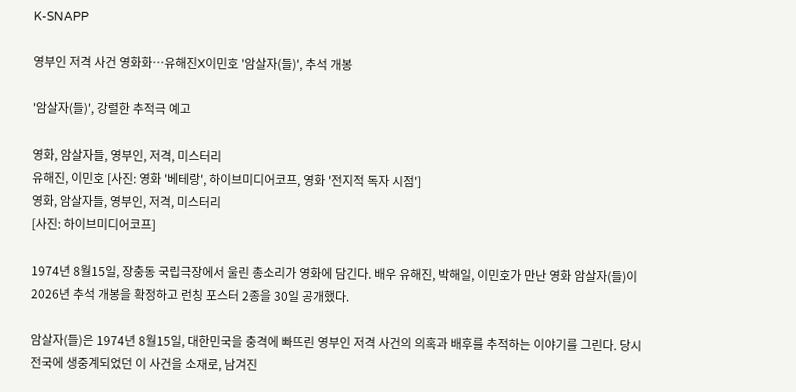K-SNAPP

영부인 저격 사건 영화화…유해진X이민호 '암살자(들)', 추석 개봉

'암살자(들)', 강렬한 추적극 예고

영화, 암살자들, 영부인, 저격, 미스터리
유해진, 이민호 [사진: 영화 '베테랑', 하이브미디어코프, 영화 '전지적 독자 시점']
영화, 암살자들, 영부인, 저격, 미스터리
[사진: 하이브미디어코프]

1974년 8월15일, 장충동 국립극장에서 울린 총소리가 영화에 담긴다. 배우 유해진, 박해일, 이민호가 만난 영화 암살자(들)이 2026년 추석 개봉을 확정하고 런칭 포스터 2종을 30일 공개했다.

암살자(들)은 1974년 8월15일, 대한민국을 충격에 빠뜨린 영부인 저격 사건의 의혹과 배후를 추적하는 이야기를 그린다. 당시 전국에 생중계되었던 이 사건을 소재로, 남겨진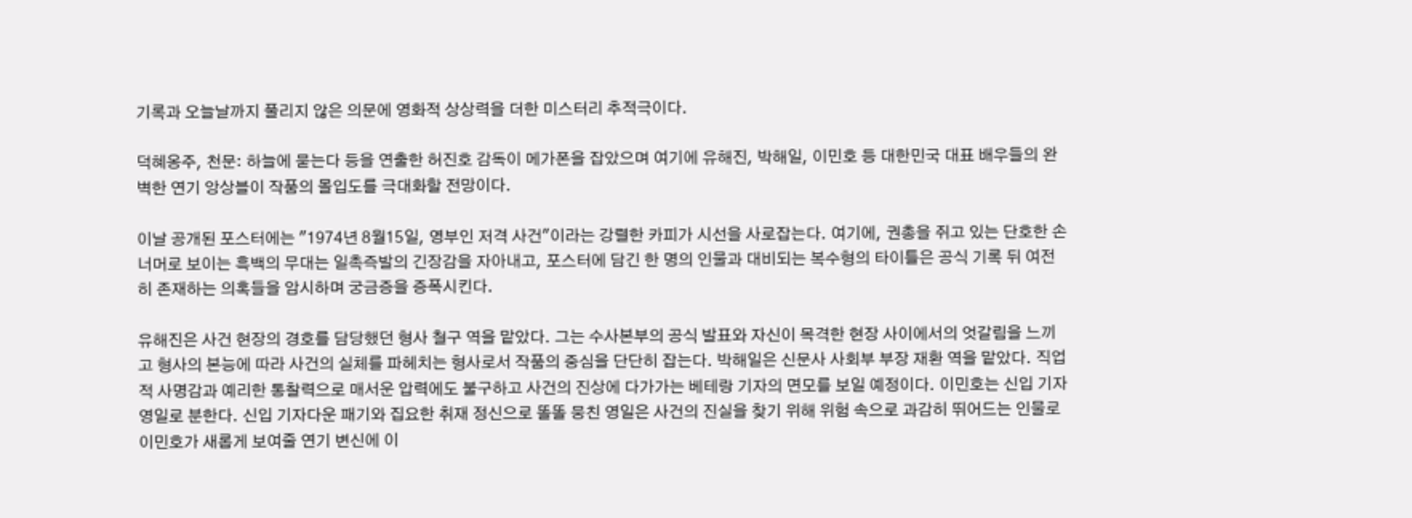기록과 오늘날까지 풀리지 않은 의문에 영화적 상상력을 더한 미스터리 추적극이다.

덕혜옹주, 천문: 하늘에 묻는다 등을 연출한 허진호 감독이 메가폰을 잡았으며 여기에 유해진, 박해일, 이민호 등 대한민국 대표 배우들의 완벽한 연기 앙상블이 작품의 몰입도를 극대화할 전망이다.

이날 공개된 포스터에는 "1974년 8월15일, 영부인 저격 사건"이라는 강렬한 카피가 시선을 사로잡는다. 여기에, 권총을 쥐고 있는 단호한 손 너머로 보이는 흑백의 무대는 일촉즉발의 긴장감을 자아내고, 포스터에 담긴 한 명의 인물과 대비되는 복수형의 타이틀은 공식 기록 뒤 여전히 존재하는 의혹들을 암시하며 궁금증을 증폭시킨다.

유해진은 사건 현장의 경호를 담당했던 형사 철구 역을 맡았다. 그는 수사본부의 공식 발표와 자신이 목격한 현장 사이에서의 엇갈림을 느끼고 형사의 본능에 따라 사건의 실체를 파헤치는 형사로서 작품의 중심을 단단히 잡는다. 박해일은 신문사 사회부 부장 재환 역을 맡았다. 직업적 사명감과 예리한 통찰력으로 매서운 압력에도 불구하고 사건의 진상에 다가가는 베테랑 기자의 면모를 보일 예정이다. 이민호는 신입 기자 영일로 분한다. 신입 기자다운 패기와 집요한 취재 정신으로 똘똘 뭉친 영일은 사건의 진실을 찾기 위해 위험 속으로 과감히 뛰어드는 인물로 이민호가 새롭게 보여줄 연기 변신에 이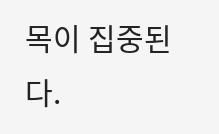목이 집중된다.